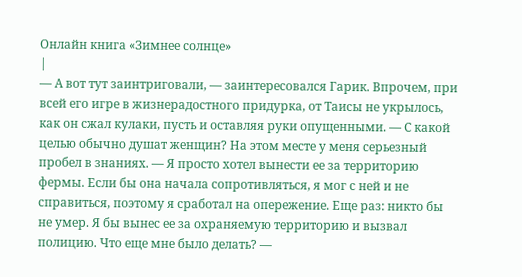Онлайн книга «Зимнее солнце»
|
— А вот тут заинтриговали, — заинтересовался Гарик. Впрочем, при всей его игре в жизнерадостного придурка, от Таисы не укрылось, как он сжал кулаки, пусть и оставляя руки опущенными. — С какой целью обычно душат женщин? На этом месте у меня серьезный пробел в знаниях. — Я просто хотел вынести ее за территорию фермы. Если бы она начала сопротивляться, я мог с ней и не справиться, поэтому я сработал на опережение. Еще раз: никто бы не умер. Я бы вынес ее за охраняемую территорию и вызвал полицию. Что еще мне было делать? —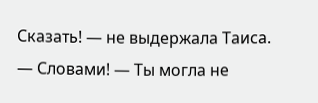Сказать! — не выдержала Таиса. — Словами! — Ты могла не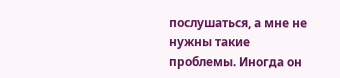послушаться, а мне не нужны такие проблемы. Иногда он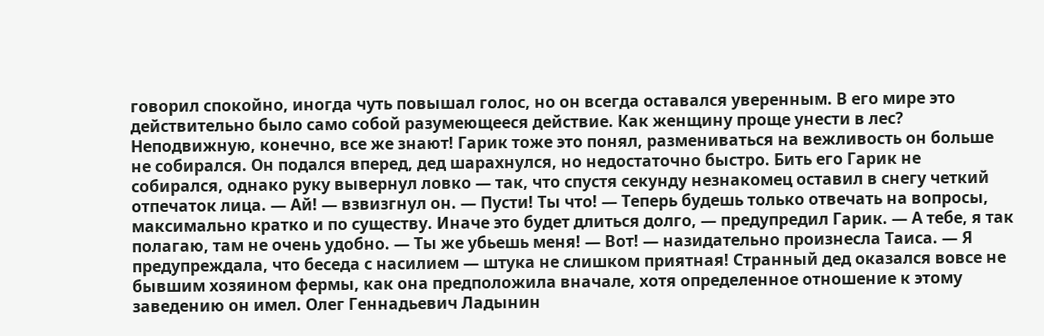говорил спокойно, иногда чуть повышал голос, но он всегда оставался уверенным. В его мире это действительно было само собой разумеющееся действие. Как женщину проще унести в лес? Неподвижную, конечно, все же знают! Гарик тоже это понял, размениваться на вежливость он больше не собирался. Он подался вперед, дед шарахнулся, но недостаточно быстро. Бить его Гарик не собирался, однако руку вывернул ловко — так, что спустя секунду незнакомец оставил в снегу четкий отпечаток лица. — Ай! — взвизгнул он. — Пусти! Ты что! — Теперь будешь только отвечать на вопросы, максимально кратко и по существу. Иначе это будет длиться долго, — предупредил Гарик. — А тебе, я так полагаю, там не очень удобно. — Ты же убьешь меня! — Вот! — назидательно произнесла Таиса. — Я предупреждала, что беседа с насилием — штука не слишком приятная! Странный дед оказался вовсе не бывшим хозяином фермы, как она предположила вначале, хотя определенное отношение к этому заведению он имел. Олег Геннадьевич Ладынин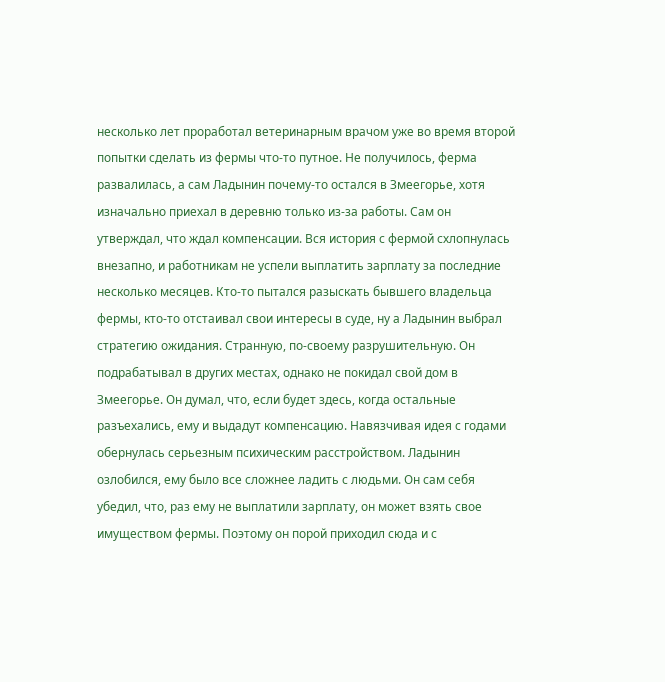несколько лет проработал ветеринарным врачом уже во время второй попытки сделать из фермы что-то путное. Не получилось, ферма развалилась, а сам Ладынин почему-то остался в Змеегорье, хотя изначально приехал в деревню только из-за работы. Сам он утверждал, что ждал компенсации. Вся история с фермой схлопнулась внезапно, и работникам не успели выплатить зарплату за последние несколько месяцев. Кто-то пытался разыскать бывшего владельца фермы, кто-то отстаивал свои интересы в суде, ну а Ладынин выбрал стратегию ожидания. Странную, по-своему разрушительную. Он подрабатывал в других местах, однако не покидал свой дом в Змеегорье. Он думал, что, если будет здесь, когда остальные разъехались, ему и выдадут компенсацию. Навязчивая идея с годами обернулась серьезным психическим расстройством. Ладынин озлобился, ему было все сложнее ладить с людьми. Он сам себя убедил, что, раз ему не выплатили зарплату, он может взять свое имуществом фермы. Поэтому он порой приходил сюда и с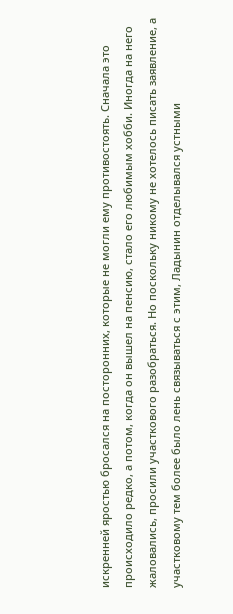искренней яростью бросался на посторонних, которые не могли ему противостоять. Сначала это происходило редко, а потом, когда он вышел на пенсию, стало его любимым хобби. Иногда на него жаловались, просили участкового разобраться. Но поскольку никому не хотелось писать заявление, а участковому тем более было лень связываться с этим, Ладынин отделывался устными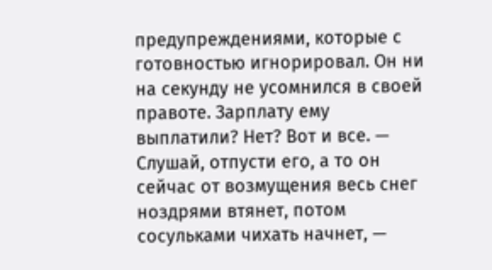предупреждениями, которые с готовностью игнорировал. Он ни на секунду не усомнился в своей правоте. Зарплату ему выплатили? Нет? Вот и все. — Слушай, отпусти его, а то он сейчас от возмущения весь снег ноздрями втянет, потом сосульками чихать начнет, —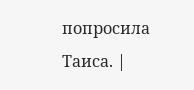попросила Таиса. |